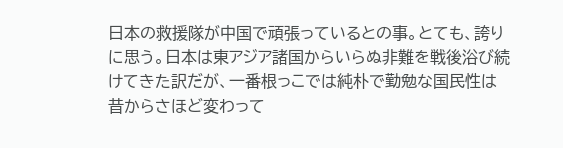日本の救援隊が中国で頑張っているとの事。とても、誇りに思う。日本は東アジア諸国からいらぬ非難を戦後浴び続けてきた訳だが、一番根っこでは純朴で勤勉な国民性は昔からさほど変わって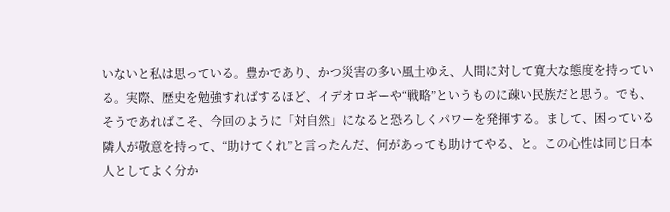いないと私は思っている。豊かであり、かつ災害の多い風土ゆえ、人間に対して寛大な態度を持っている。実際、歴史を勉強すればするほど、イデオロギーや“戦略”というものに疎い民族だと思う。でも、そうであればこそ、今回のように「対自然」になると恐ろしくパワーを発揮する。まして、困っている隣人が敬意を持って、“助けてくれ”と言ったんだ、何があっても助けてやる、と。この心性は同じ日本人としてよく分か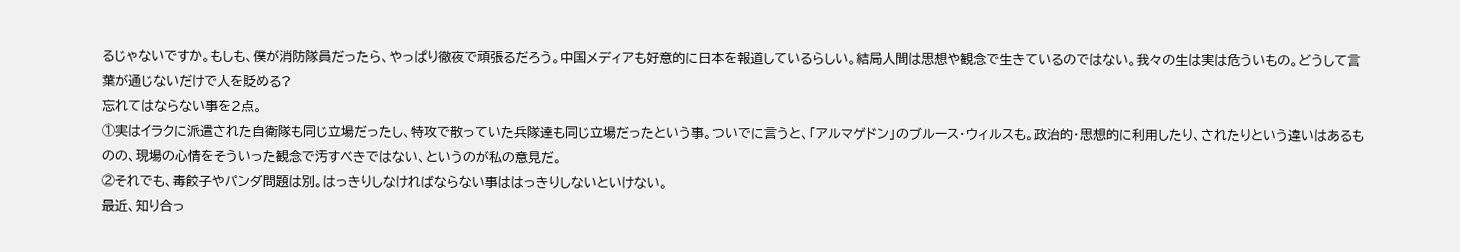るじゃないですか。もしも、僕が消防隊員だったら、やっぱり徹夜で頑張るだろう。中国メディアも好意的に日本を報道しているらしい。結局人間は思想や観念で生きているのではない。我々の生は実は危ういもの。どうして言葉が通じないだけで人を貶める?
忘れてはならない事を2点。
①実はイラクに派遣された自衛隊も同じ立場だったし、特攻で散っていた兵隊達も同じ立場だったという事。ついでに言うと、「アルマゲドン」のブルース・ウィルスも。政治的・思想的に利用したり、されたりという違いはあるものの、現場の心情をそういった観念で汚すべきではない、というのが私の意見だ。
②それでも、毒餃子やパンダ問題は別。はっきりしなければならない事ははっきりしないといけない。
最近、知り合っ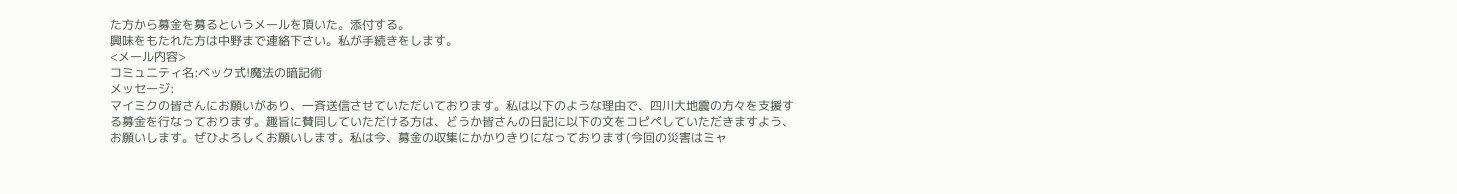た方から募金を募るというメールを頂いた。添付する。
興味をもたれた方は中野まで連絡下さい。私が手続きをします。
<メール内容>
コミュニティ名:ベック式!魔法の暗記術
メッセージ:
マイミクの皆さんにお願いがあり、一斉送信させていただいております。私は以下のような理由で、四川大地震の方々を支援する募金を行なっております。趣旨に賛同していただける方は、どうか皆さんの日記に以下の文をコピペしていただきますよう、お願いします。ぜひよろしくお願いします。私は今、募金の収集にかかりきりになっております(今回の災害はミャ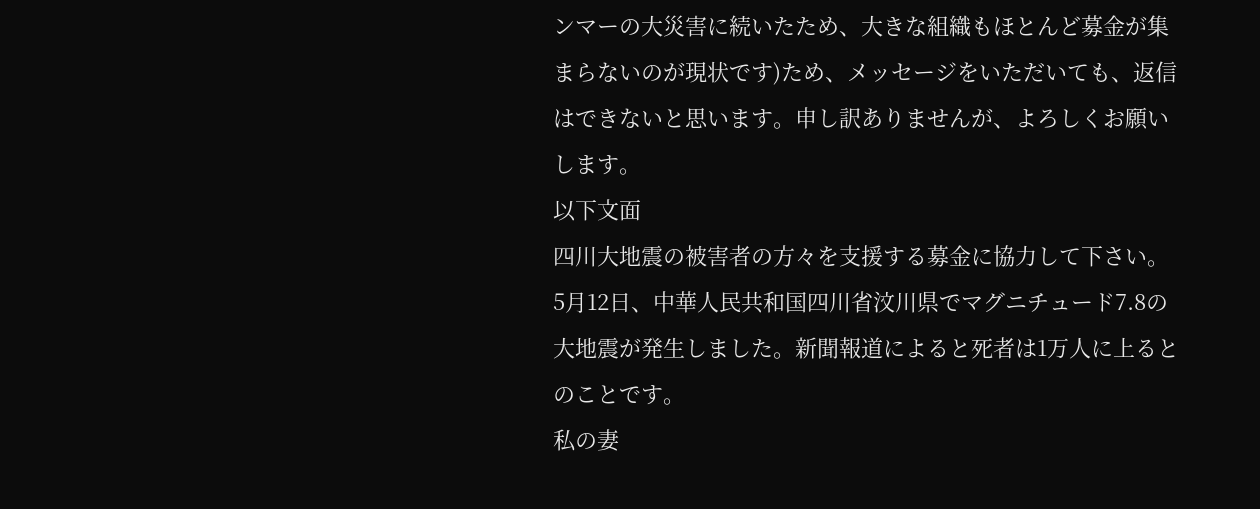ンマーの大災害に続いたため、大きな組織もほとんど募金が集まらないのが現状です)ため、メッセージをいただいても、返信はできないと思います。申し訳ありませんが、よろしくお願いします。
以下文面
四川大地震の被害者の方々を支援する募金に協力して下さい。
5月12日、中華人民共和国四川省汶川県でマグニチュード7.8の大地震が発生しました。新聞報道によると死者は1万人に上るとのことです。
私の妻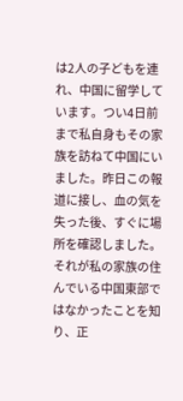は2人の子どもを連れ、中国に留学しています。つい4日前まで私自身もその家族を訪ねて中国にいました。昨日この報道に接し、血の気を失った後、すぐに場所を確認しました。それが私の家族の住んでいる中国東部ではなかったことを知り、正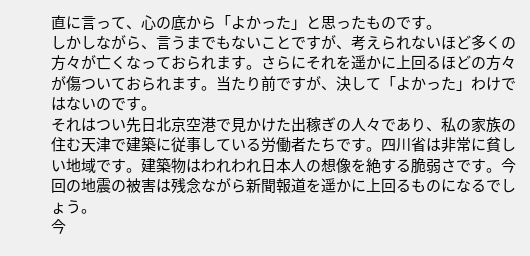直に言って、心の底から「よかった」と思ったものです。
しかしながら、言うまでもないことですが、考えられないほど多くの方々が亡くなっておられます。さらにそれを遥かに上回るほどの方々が傷ついておられます。当たり前ですが、決して「よかった」わけではないのです。
それはつい先日北京空港で見かけた出稼ぎの人々であり、私の家族の住む天津で建築に従事している労働者たちです。四川省は非常に貧しい地域です。建築物はわれわれ日本人の想像を絶する脆弱さです。今回の地震の被害は残念ながら新聞報道を遥かに上回るものになるでしょう。
今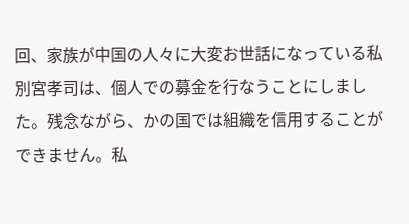回、家族が中国の人々に大変お世話になっている私別宮孝司は、個人での募金を行なうことにしました。残念ながら、かの国では組織を信用することができません。私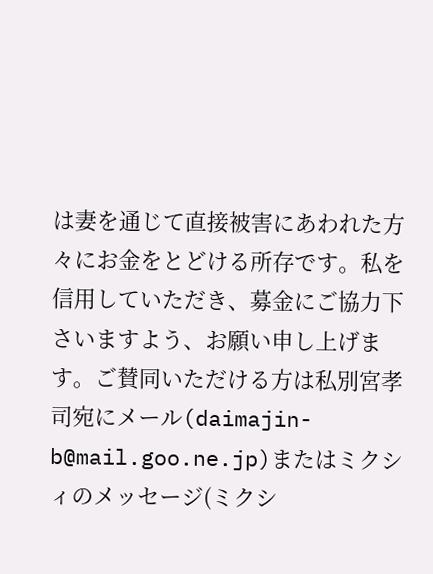は妻を通じて直接被害にあわれた方々にお金をとどける所存です。私を信用していただき、募金にご協力下さいますよう、お願い申し上げます。ご賛同いただける方は私別宮孝司宛にメール(daimajin-b@mail.goo.ne.jp)またはミクシィのメッセージ(ミクシ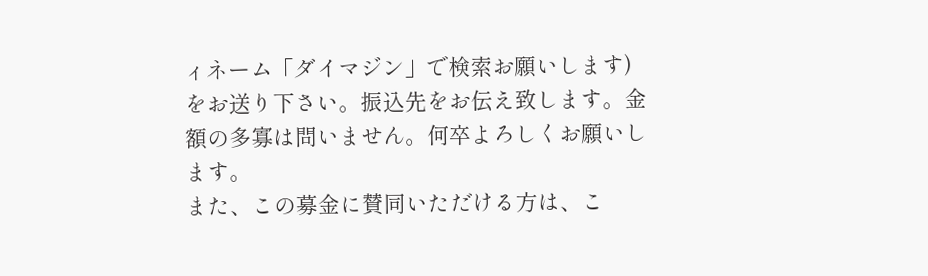ィネーム「ダイマジン」で検索お願いします)をお送り下さい。振込先をお伝え致します。金額の多寡は問いません。何卒よろしくお願いします。
また、この募金に賛同いただける方は、こ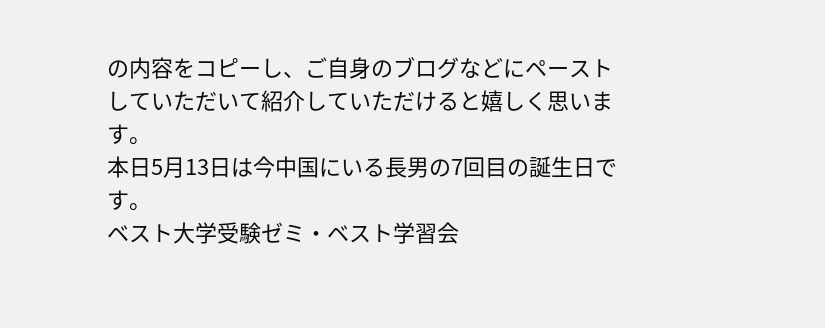の内容をコピーし、ご自身のブログなどにペーストしていただいて紹介していただけると嬉しく思います。
本日5月13日は今中国にいる長男の7回目の誕生日です。
ベスト大学受験ゼミ・ベスト学習会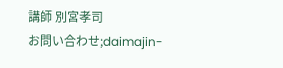講師 別宮孝司
お問い合わせ;daimajin-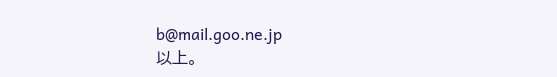b@mail.goo.ne.jp
以上。